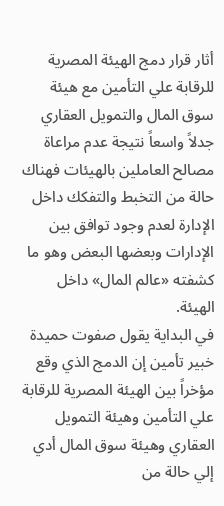أثار قرار دمج الهيئة المصرية للرقابة علي التأمين مع هيئة سوق المال والتمويل العقاري جدلاً واسعاً نتيجة عدم مراعاة مصالح العاملين بالهيئات فهناك حالة من التخبط والتفكك داخل الإدارة لعدم وجود توافق بين الإدارات وبعضها البعض وهو ما كشفته «عالم المال» داخل الهيئة.
في البداية يقول صفوت حميدة خبير تأمين إن الدمج الذي وقع مؤخراً بين الهيئة المصرية للرقابة علي التأمين وهيئة التمويل العقاري وهيئة سوق المال أدي إلي حالة من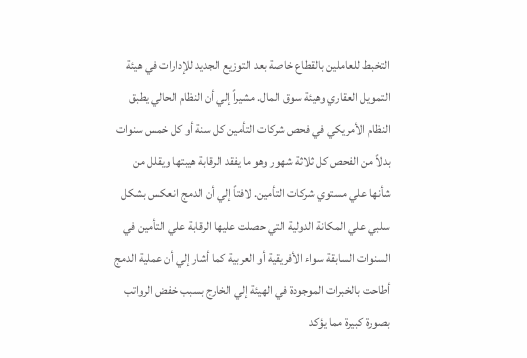التخبط للعاملين بالقطاع خاصة بعد التوزيع الجديد للإدارات في هيئة التمويل العقاري وهيئة سوق المال. مشيراً إلي أن النظام الحالي يطبق النظام الأمريكي في فحص شركات التأمين كل سنة أو كل خمس سنوات بدلاً من الفحص كل ثلاثة شهور وهو ما يفقد الرقابة هيبتها ويقلل من شأنها علي مستوي شركات التأمين. لافتاً إلي أن الدمج انعكس بشكل سلبي علي المكانة الدولية التي حصلت عليها الرقابة علي التأمين في السنوات السابقة سواء الأفريقية أو العربية كما أشار إلي أن عملية الدمج أطاحت بالخبرات الموجودة في الهيئة إلي الخارج بسبب خفض الرواتب بصورة كبيرة مما يؤكد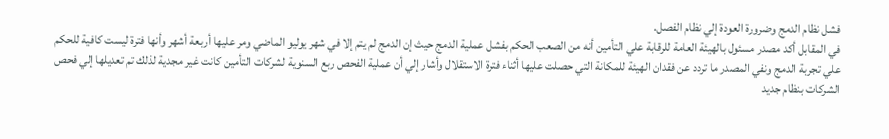فشل نظام الدمج وضرورة العودة إلي نظام الفصل.
في المقابل أكد مصدر مسئول بالهيئة العامة للرقابة علي التأمين أنه من الصعب الحكم بفشل عملية الدمج حيث إن الدمج لم يتم إلا في شهر يوليو الماضي ومر عليها أربعة أشهر وأنها فترة ليست كافية للحكم علي تجربة الدمج ونفي المصدر ما تردد عن فقدان الهيئة للمكانة التي حصلت عليها أثناء فترة الاستقلال وأشار إلي أن عملية الفحص ربع السنوية لشركات التأمين كانت غير مجدية لذلك تم تعديلها إلي فحص الشركات بنظام جديد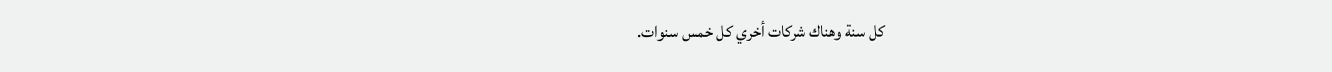كل سنة وهناك شركات أخري كل خمس سنوات.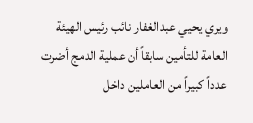ويري يحيي عبدالغفار نائب رئيس الهيئة العامة للتأمين سابقاً أن عملية الدمج أضرت عدداً كبيراً من العاملين داخل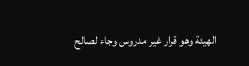الهيئة وهو قرار غير مدروس وجاء لصالح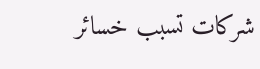شركات تسبب خسائر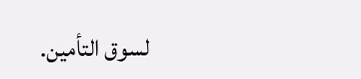لسوق التأمين.